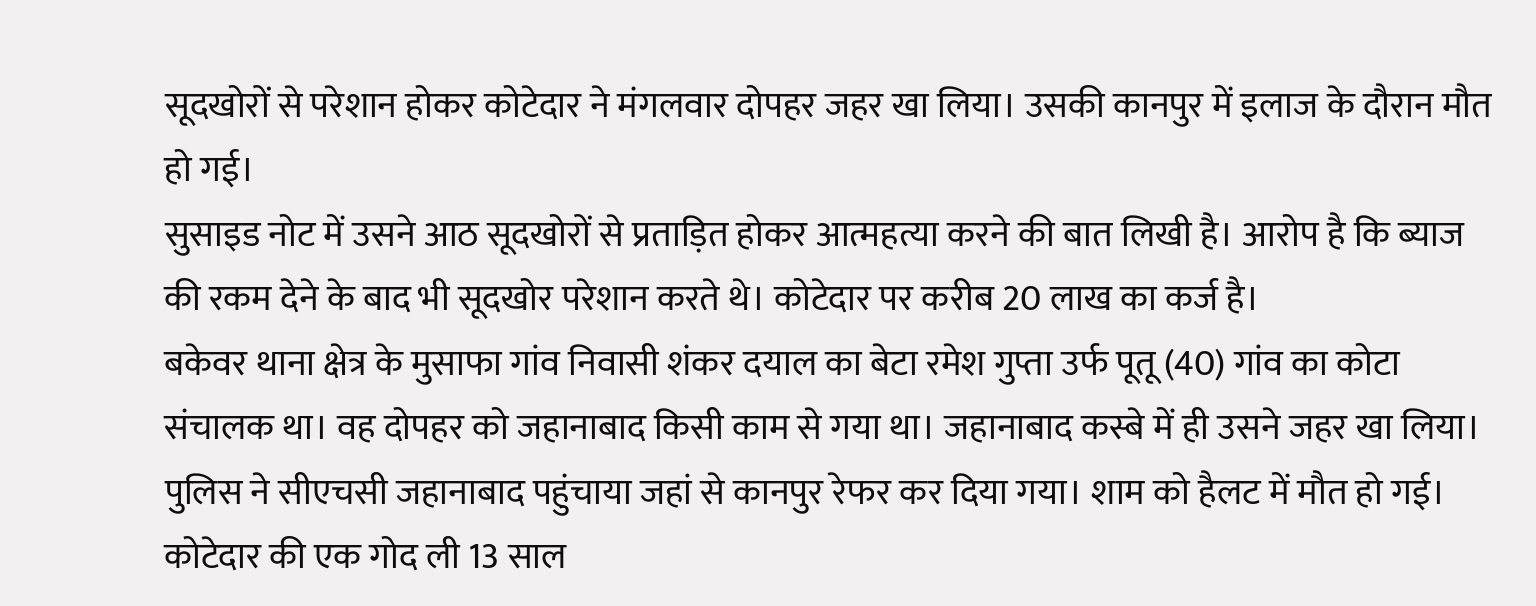सूदखोरों से परेशान होकर कोटेदार ने मंगलवार दोपहर जहर खा लिया। उसकी कानपुर में इलाज के दौरान मौत हो गई।
सुसाइड नोट में उसने आठ सूदखोरों से प्रताड़ित होकर आत्महत्या करने की बात लिखी है। आरोप है कि ब्याज की रकम देने के बाद भी सूदखोर परेशान करते थे। कोटेदार पर करीब 20 लाख का कर्ज है।
बकेवर थाना क्षेत्र के मुसाफा गांव निवासी शंकर दयाल का बेटा रमेश गुप्ता उर्फ पूतू (40) गांव का कोटा संचालक था। वह दोपहर को जहानाबाद किसी काम से गया था। जहानाबाद कस्बे में ही उसने जहर खा लिया।
पुलिस ने सीएचसी जहानाबाद पहुंचाया जहां से कानपुर रेफर कर दिया गया। शाम को हैलट में मौत हो गई। कोटेदार की एक गोद ली 13 साल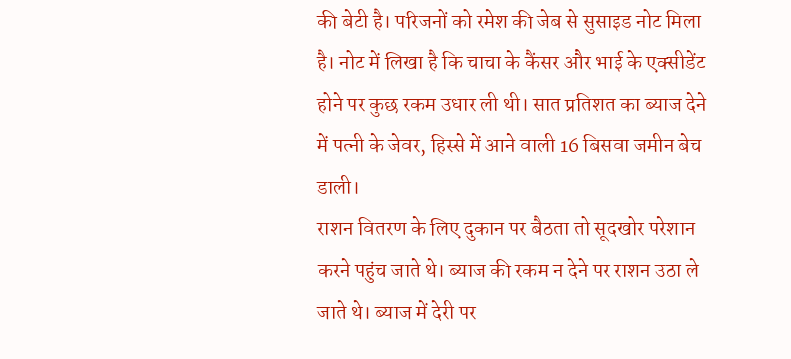की बेटी है। परिजनों को रमेश की जेब से सुसाइड नोट मिला है। नोट में लिखा है कि चाचा के कैंसर और भाई के एक्सीडेंट होने पर कुछ रकम उधार ली थी। सात प्रतिशत का ब्याज देने में पत्नी के जेवर, हिस्से में आने वाली 16 बिसवा जमीन बेच डाली।
राशन वितरण के लिए दुकान पर बैठता तो सूदखोर परेशान करने पहुंच जाते थे। ब्याज की रकम न देने पर राशन उठा ले जाते थे। ब्याज में देरी पर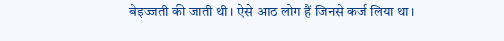बेइज्जती की जाती थी। ऐसे आठ लोग हैं जिनसे कर्ज लिया था।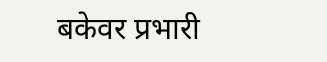बकेवर प्रभारी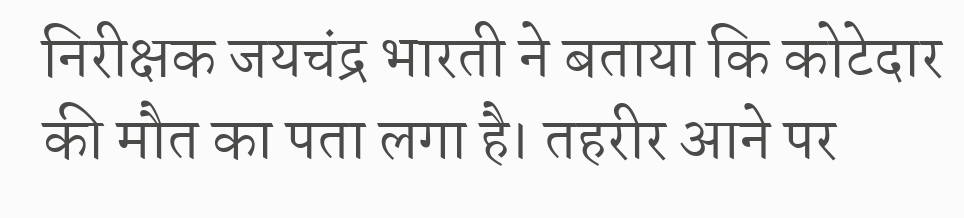निरीक्षक जयचंद्र भारती ने बताया कि कोटेदार की मौत का पता लगा है। तहरीर आने पर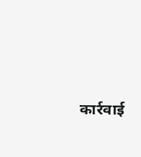कार्रवाई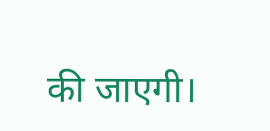की जाएगी।